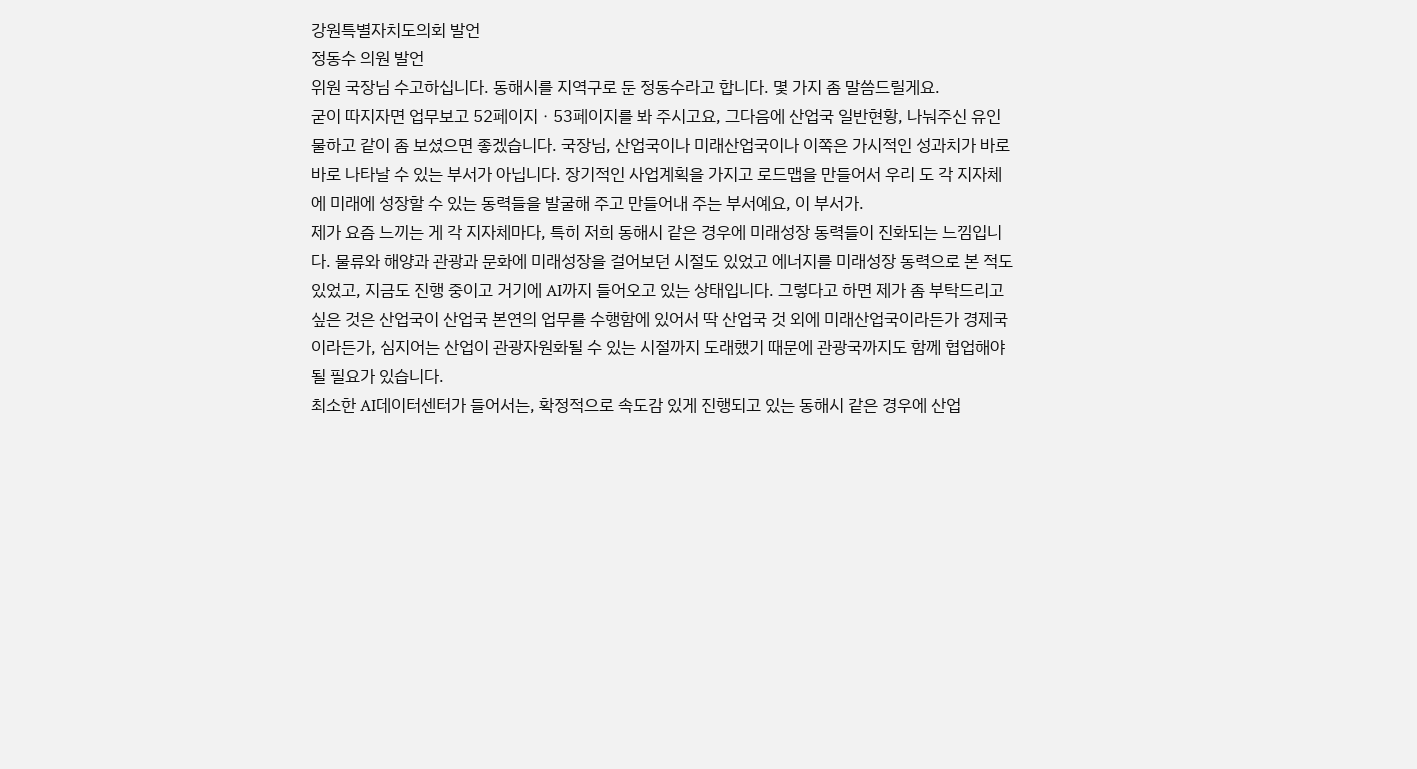강원특별자치도의회 발언
정동수 의원 발언
위원 국장님 수고하십니다. 동해시를 지역구로 둔 정동수라고 합니다. 몇 가지 좀 말씀드릴게요.
굳이 따지자면 업무보고 52페이지ㆍ53페이지를 봐 주시고요, 그다음에 산업국 일반현황, 나눠주신 유인물하고 같이 좀 보셨으면 좋겠습니다. 국장님, 산업국이나 미래산업국이나 이쪽은 가시적인 성과치가 바로바로 나타날 수 있는 부서가 아닙니다. 장기적인 사업계획을 가지고 로드맵을 만들어서 우리 도 각 지자체에 미래에 성장할 수 있는 동력들을 발굴해 주고 만들어내 주는 부서예요, 이 부서가.
제가 요즘 느끼는 게 각 지자체마다, 특히 저희 동해시 같은 경우에 미래성장 동력들이 진화되는 느낌입니다. 물류와 해양과 관광과 문화에 미래성장을 걸어보던 시절도 있었고 에너지를 미래성장 동력으로 본 적도 있었고, 지금도 진행 중이고 거기에 AI까지 들어오고 있는 상태입니다. 그렇다고 하면 제가 좀 부탁드리고 싶은 것은 산업국이 산업국 본연의 업무를 수행함에 있어서 딱 산업국 것 외에 미래산업국이라든가 경제국이라든가, 심지어는 산업이 관광자원화될 수 있는 시절까지 도래했기 때문에 관광국까지도 함께 협업해야 될 필요가 있습니다.
최소한 AI데이터센터가 들어서는, 확정적으로 속도감 있게 진행되고 있는 동해시 같은 경우에 산업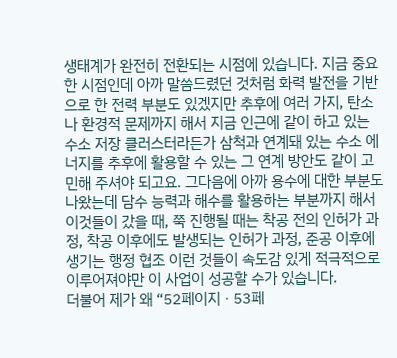생태계가 완전히 전환되는 시점에 있습니다. 지금 중요한 시점인데 아까 말씀드렸던 것처럼 화력 발전을 기반으로 한 전력 부분도 있겠지만 추후에 여러 가지, 탄소나 환경적 문제까지 해서 지금 인근에 같이 하고 있는 수소 저장 클러스터라든가 삼척과 연계돼 있는 수소 에너지를 추후에 활용할 수 있는 그 연계 방안도 같이 고민해 주셔야 되고요. 그다음에 아까 용수에 대한 부분도 나왔는데 담수 능력과 해수를 활용하는 부분까지 해서 이것들이 갔을 때, 쭉 진행될 때는 착공 전의 인허가 과정, 착공 이후에도 발생되는 인허가 과정, 준공 이후에 생기는 행정 협조 이런 것들이 속도감 있게 적극적으로 이루어져야만 이 사업이 성공할 수가 있습니다.
더불어 제가 왜 “52페이지ㆍ53페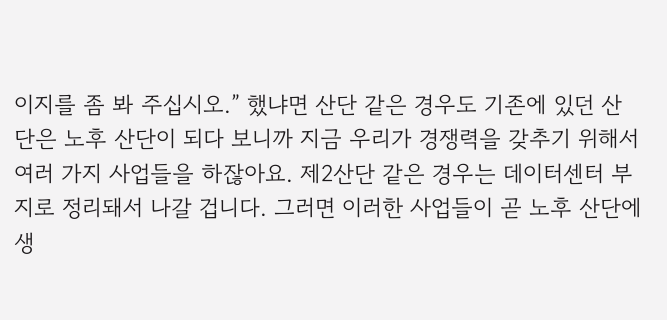이지를 좀 봐 주십시오.” 했냐면 산단 같은 경우도 기존에 있던 산단은 노후 산단이 되다 보니까 지금 우리가 경쟁력을 갖추기 위해서 여러 가지 사업들을 하잖아요. 제2산단 같은 경우는 데이터센터 부지로 정리돼서 나갈 겁니다. 그러면 이러한 사업들이 곧 노후 산단에 생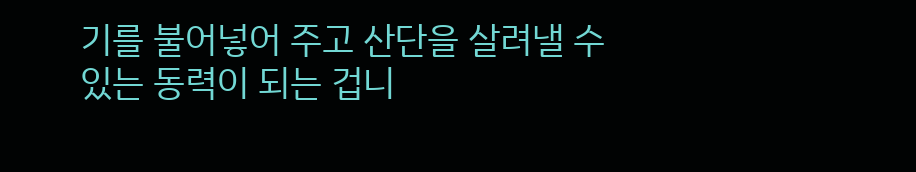기를 불어넣어 주고 산단을 살려낼 수 있는 동력이 되는 겁니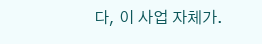다, 이 사업 자체가.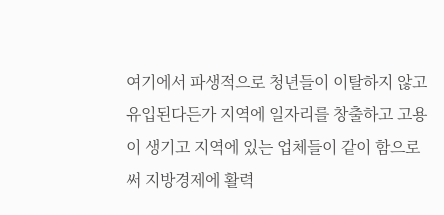여기에서 파생적으로 청년들이 이탈하지 않고 유입된다든가 지역에 일자리를 창출하고 고용이 생기고 지역에 있는 업체들이 같이 함으로써 지방경제에 활력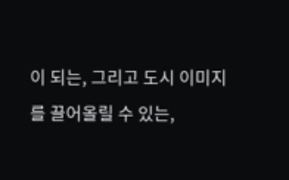이 되는, 그리고 도시 이미지를 끌어올릴 수 있는,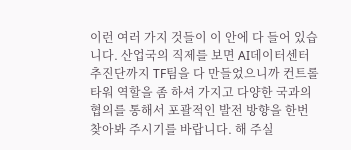이런 여러 가지 것들이 이 안에 다 들어 있습니다. 산업국의 직제를 보면 AI데이터센터 추진단까지 TF팀을 다 만들었으니까 컨트롤타워 역할을 좀 하셔 가지고 다양한 국과의 협의를 통해서 포괄적인 발전 방향을 한번 찾아봐 주시기를 바랍니다. 해 주실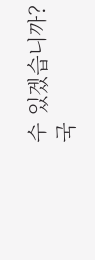수 있겠습니까?
국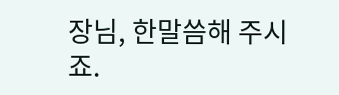장님, 한말씀해 주시죠.